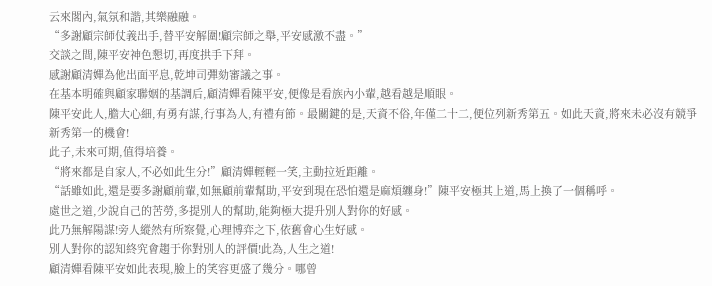云來閣內,氣氛和諧,其樂融融。
“多謝顧宗師仗義出手,替平安解圍!顧宗師之舉,平安感激不盡。”
交談之間,陳平安神色懇切,再度拱手下拜。
感謝顧清嬋為他出面平息,乾坤司彈劾審議之事。
在基本明確與顧家聯姻的基調后,顧清嬋看陳平安,便像是看族內小輩,越看越是順眼。
陳平安此人,膽大心細,有勇有謀,行事為人,有禮有節。最關鍵的是,天資不俗,年僅二十二,便位列新秀第五。如此天資,將來未必沒有競爭新秀第一的機會!
此子,未來可期,值得培養。
“將來都是自家人,不必如此生分!”顧清嬋輕輕一笑,主動拉近距離。
“話雖如此,還是要多謝顧前輩,如無顧前輩幫助,平安到現在恐怕還是麻煩纏身!”陳平安極其上道,馬上換了一個稱呼。
處世之道,少說自己的苦勞,多提別人的幫助,能夠極大提升別人對你的好感。
此乃無解陽謀!旁人縱然有所察覺,心理博弈之下,依舊會心生好感。
別人對你的認知終究會趨于你對別人的評價!此為,人生之道!
顧清嬋看陳平安如此表現,臉上的笑容更盛了幾分。哪曾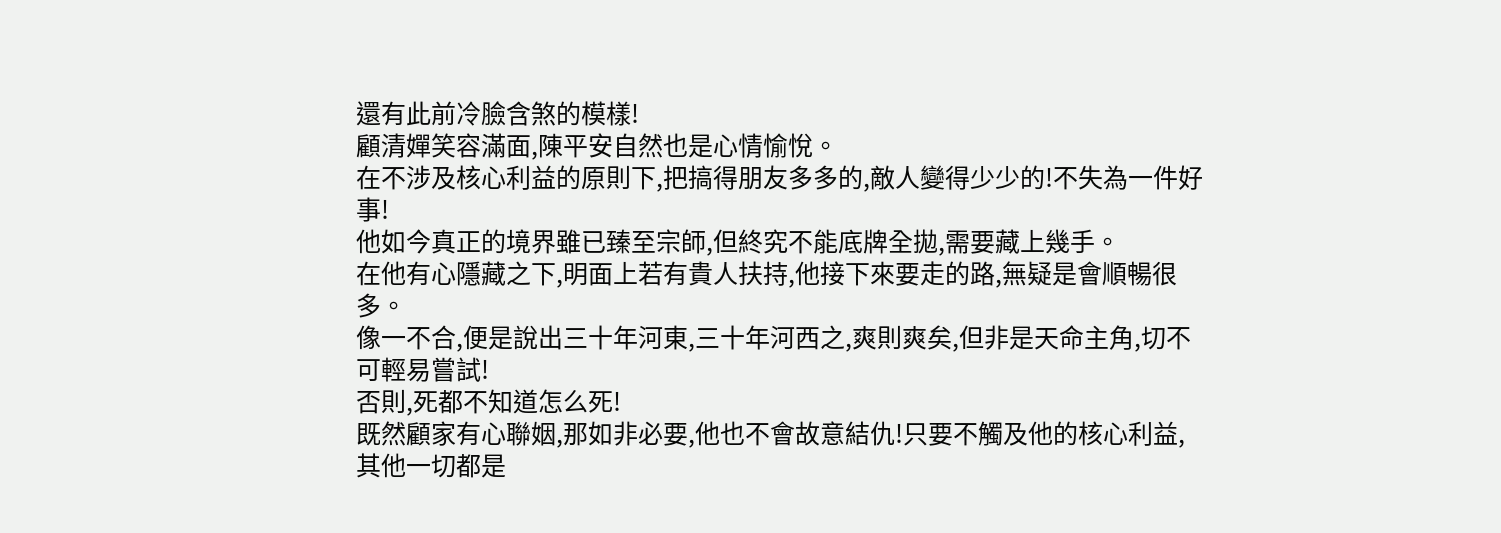還有此前冷臉含煞的模樣!
顧清嬋笑容滿面,陳平安自然也是心情愉悅。
在不涉及核心利益的原則下,把搞得朋友多多的,敵人變得少少的!不失為一件好事!
他如今真正的境界雖已臻至宗師,但終究不能底牌全拋,需要藏上幾手。
在他有心隱藏之下,明面上若有貴人扶持,他接下來要走的路,無疑是會順暢很多。
像一不合,便是說出三十年河東,三十年河西之,爽則爽矣,但非是天命主角,切不可輕易嘗試!
否則,死都不知道怎么死!
既然顧家有心聯姻,那如非必要,他也不會故意結仇!只要不觸及他的核心利益,其他一切都是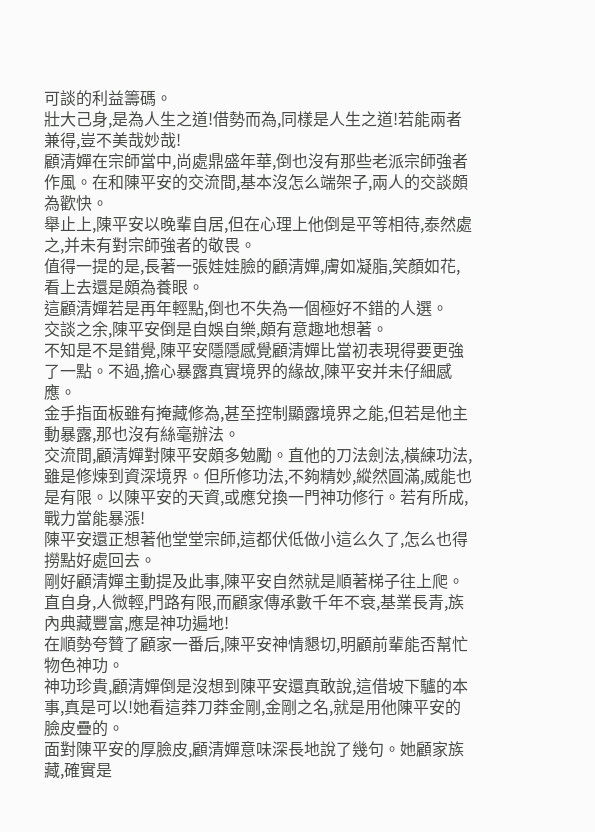可談的利益籌碼。
壯大己身,是為人生之道!借勢而為,同樣是人生之道!若能兩者兼得,豈不美哉妙哉!
顧清嬋在宗師當中,尚處鼎盛年華,倒也沒有那些老派宗師強者作風。在和陳平安的交流間,基本沒怎么端架子,兩人的交談頗為歡快。
舉止上,陳平安以晚輩自居,但在心理上他倒是平等相待,泰然處之,并未有對宗師強者的敬畏。
值得一提的是,長著一張娃娃臉的顧清嬋,膚如凝脂,笑顏如花,看上去還是頗為養眼。
這顧清嬋若是再年輕點,倒也不失為一個極好不錯的人選。
交談之余,陳平安倒是自娛自樂,頗有意趣地想著。
不知是不是錯覺,陳平安隱隱感覺顧清嬋比當初表現得要更強了一點。不過,擔心暴露真實境界的緣故,陳平安并未仔細感應。
金手指面板雖有掩藏修為,甚至控制顯露境界之能,但若是他主動暴露,那也沒有絲毫辦法。
交流間,顧清嬋對陳平安頗多勉勵。直他的刀法劍法,橫練功法,雖是修煉到資深境界。但所修功法,不夠精妙,縱然圓滿,威能也是有限。以陳平安的天資,或應兌換一門神功修行。若有所成,戰力當能暴漲!
陳平安還正想著他堂堂宗師,這都伏低做小這么久了,怎么也得撈點好處回去。
剛好顧清嬋主動提及此事,陳平安自然就是順著梯子往上爬。直自身,人微輕,門路有限,而顧家傳承數千年不衰,基業長青,族內典藏豐富,應是神功遍地!
在順勢夸贊了顧家一番后,陳平安神情懇切,明顧前輩能否幫忙物色神功。
神功珍貴,顧清嬋倒是沒想到陳平安還真敢說,這借坡下驢的本事,真是可以!她看這莽刀莽金剛,金剛之名,就是用他陳平安的臉皮疊的。
面對陳平安的厚臉皮,顧清嬋意味深長地說了幾句。她顧家族藏,確實是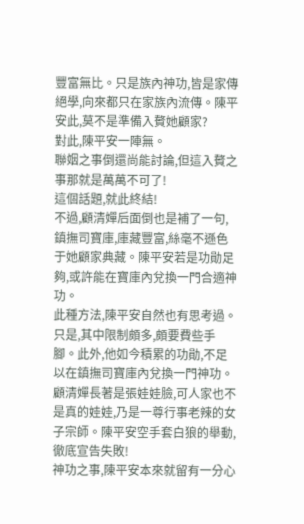豐富無比。只是族內神功,皆是家傳絕學,向來都只在家族內流傳。陳平安此,莫不是準備入贅她顧家?
對此,陳平安一陣無。
聯姻之事倒還尚能討論,但這入贅之事那就是萬萬不可了!
這個話題,就此終結!
不過,顧清嬋后面倒也是補了一句,鎮撫司寶庫,庫藏豐富,絲毫不遜色于她顧家典藏。陳平安若是功勛足夠,或許能在寶庫內兌換一門合適神功。
此種方法,陳平安自然也有思考過。只是,其中限制頗多,頗要費些手腳。此外,他如今積累的功勛,不足以在鎮撫司寶庫內兌換一門神功。
顧清嬋長著是張娃娃臉,可人家也不是真的娃娃,乃是一尊行事老辣的女子宗師。陳平安空手套白狼的舉動,徹底宣告失敗!
神功之事,陳平安本來就留有一分心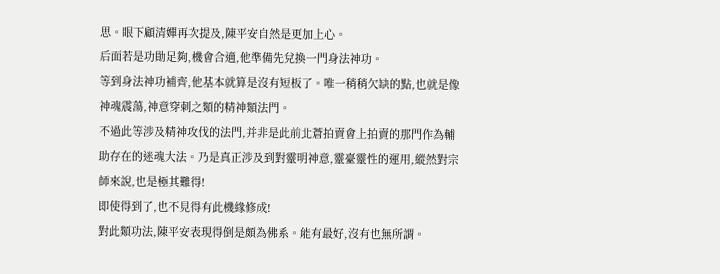思。眼下顧清嬋再次提及,陳平安自然是更加上心。
后面若是功勛足夠,機會合適,他準備先兌換一門身法神功。
等到身法神功補齊,他基本就算是沒有短板了。唯一稍稍欠缺的點,也就是像神魂震蕩,神意穿刺之類的精神類法門。
不過此等涉及精神攻伐的法門,并非是此前北蒼拍賣會上拍賣的那門作為輔助存在的迷魂大法。乃是真正涉及到對靈明神意,靈臺靈性的運用,縱然對宗師來說,也是極其難得!
即使得到了,也不見得有此機緣修成!
對此類功法,陳平安表現得倒是頗為佛系。能有最好,沒有也無所謂。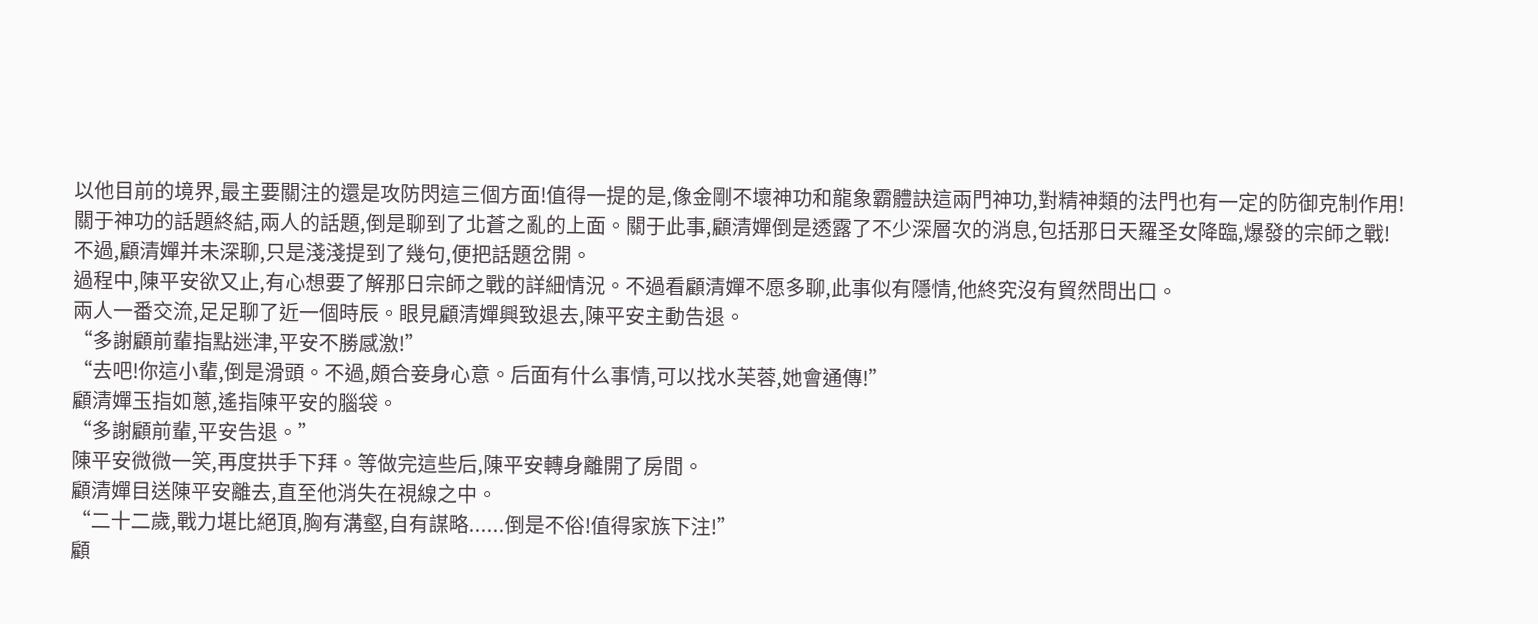以他目前的境界,最主要關注的還是攻防閃這三個方面!值得一提的是,像金剛不壞神功和龍象霸體訣這兩門神功,對精神類的法門也有一定的防御克制作用!
關于神功的話題終結,兩人的話題,倒是聊到了北蒼之亂的上面。關于此事,顧清嬋倒是透露了不少深層次的消息,包括那日天羅圣女降臨,爆發的宗師之戰!
不過,顧清嬋并未深聊,只是淺淺提到了幾句,便把話題岔開。
過程中,陳平安欲又止,有心想要了解那日宗師之戰的詳細情況。不過看顧清嬋不愿多聊,此事似有隱情,他終究沒有貿然問出口。
兩人一番交流,足足聊了近一個時辰。眼見顧清嬋興致退去,陳平安主動告退。
“多謝顧前輩指點迷津,平安不勝感激!”
“去吧!你這小輩,倒是滑頭。不過,頗合妾身心意。后面有什么事情,可以找水芙蓉,她會通傳!”
顧清嬋玉指如蔥,遙指陳平安的腦袋。
“多謝顧前輩,平安告退。”
陳平安微微一笑,再度拱手下拜。等做完這些后,陳平安轉身離開了房間。
顧清嬋目送陳平安離去,直至他消失在視線之中。
“二十二歲,戰力堪比絕頂,胸有溝壑,自有謀略......倒是不俗!值得家族下注!”
顧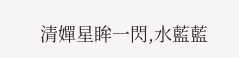清嬋星眸一閃,水藍藍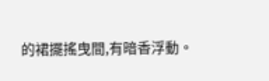的裙擺搖曳間,有暗香浮動。